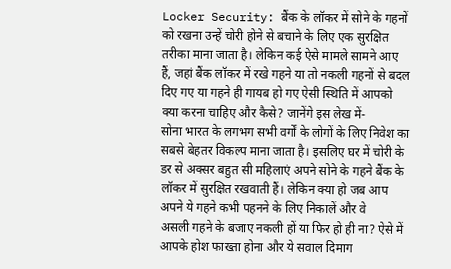Locker Security: बैंक के लॉकर में सोने के गहनों को रखना उन्हें चोरी होने से बचाने के लिए एक सुरक्षित तरीका माना जाता है। लेकिन कई ऐसे मामले सामने आए हैं, जहां बैंक लॉकर में रखे गहने या तो नकली गहनों से बदल दिए गए या गहने ही गायब हो गए ऐसी स्थिति में आपको क्या करना चाहिए और कैसे? जानेंगे इस लेख में-
सोना भारत के लगभग सभी वर्गों के लोगों के लिए निवेश का सबसे बेहतर विकल्प माना जाता है। इसलिए घर में चोरी के डर से अक्सर बहुत सी महिलाएं अपने सोने के गहने बैंक के लॉकर में सुरक्षित रखवाती हैं। लेकिन क्या हो जब आप अपने ये गहने कभी पहनने के लिए निकालें और वे
असली गहने के बजाए नकली हों या फिर हो ही ना? ऐसे में आपके होश फाख्ता होना और ये सवाल दिमाग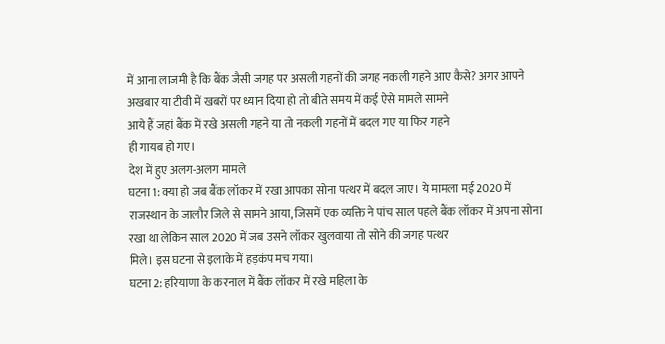में आना लाजमी है कि बैंक जैसी जगह पर असली गहनों की जगह नकली गहने आए कैसे? अगर आपने अखबार या टीवी में खबरों पर ध्यान दिया हो तो बीते समय में कई ऐसे मामले सामने
आये हैं जहां बैंक में रखे असली गहने या तो नकली गहनों में बदल गए या फिर गहने
ही गायब हो गए।
देश में हुए अलग-अलग मामले
घटना 1: क्या हो जब बैंक लॉकर में रखा आपका सोना पत्थर में बदल जाए। ये मामला मई 2020 में राजस्थान के जालौर जिले से सामने आया, जिसमें एक व्यक्ति ने पांच साल पहले बैंक लॉकर में अपना सोना रखा था लेकिन साल 2020 में जब उसने लॉकर खुलवाया तो सोने की जगह पत्थर
मिले। इस घटना से इलाके में हड़कंप मच गया।
घटना 2: हरियाणा के करनाल में बैंक लॉकर में रखे महिला के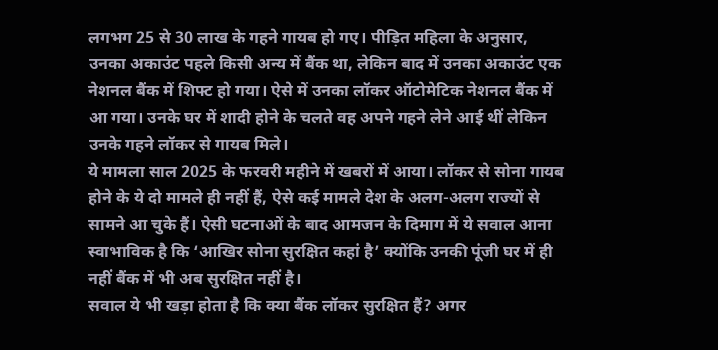लगभग 25 से 30 लाख के गहने गायब हो गए। पीड़ित महिला के अनुसार, उनका अकाउंट पहले किसी अन्य में बैंक था, लेकिन बाद में उनका अकाउंट एक नेशनल बैंक में शिफ्ट हो गया। ऐसे में उनका लॉकर ऑटोमेटिक नेशनल बैंक में आ गया। उनके घर में शादी होने के चलते वह अपने गहने लेने आई थीं लेकिन उनके गहने लॉकर से गायब मिले।
ये मामला साल 2025 के फरवरी महीने में खबरों में आया। लॉकर से सोना गायब होने के ये दो मामले ही नहीं हैं, ऐसे कई मामले देश के अलग-अलग राज्यों से सामने आ चुके हैं। ऐसी घटनाओं के बाद आमजन के दिमाग में ये सवाल आना स्वाभाविक है कि ‘आखिर सोना सुरक्षित कहां है’ क्योंकि उनकी पूंजी घर में ही नहीं बैंक में भी अब सुरक्षित नहीं है।
सवाल ये भी खड़ा होता है कि क्या बैंक लॉकर सुरक्षित हैं? अगर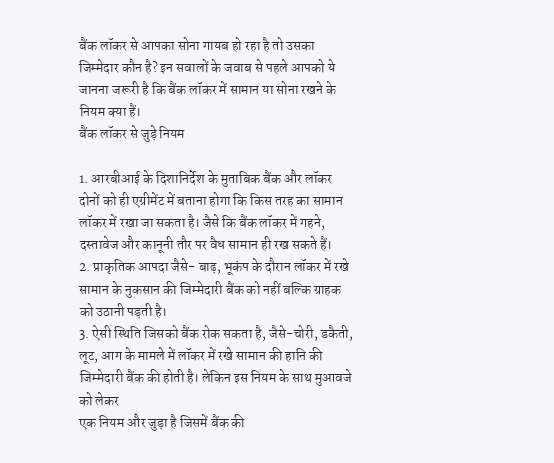बैंक लॉकर से आपका सोना गायब हो रहा है तो उसका जिम्मेदार कौन है? इन सवालों के जवाब से पहले आपको ये जानना जरूरी है कि बैंक लॉकर में सामान या सोना रखने के नियम क्या हैं।
बैंक लॉकर से जुड़े नियम

1. आरबीआई के दिशानिर्देश के मुताबिक बैंक और लॉकर दोनों को ही एग्रीमेंट में बताना होगा कि किस तरह का सामान लॉकर में रखा जा सकता है। जैसे कि बैंक लॉकर में गहने, दस्तावेज और कानूनी तौर पर वैध सामान ही रख सकते हैं।
2. प्राकृतिक आपदा जैसे- बाढ़, भूकंप के दौरान लॉकर में रखे सामान के नुकसान की जिम्मेदारी बैंक को नहीं बल्कि ग्राहक को उठानी पड़ती है।
3. ऐसी स्थिति जिसको बैंक रोक सकता है, जैसे-चोरी, डकैती, लूट, आग के मामले में लॉकर में रखे सामान की हानि की जिम्मेदारी बैंक की होती है। लेकिन इस नियम के साथ मुआवजे को लेकर
एक नियम और जुड़ा है जिसमें बैंक की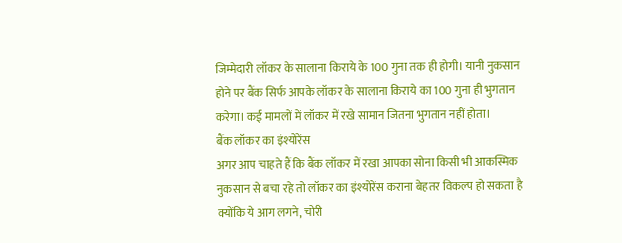जिम्मेदारी लॉकर के सालाना किराये के 100 गुना तक ही होगी। यानी नुकसान होने पर बैंक सिर्फ आपके लॉकर के सालाना किराये का 100 गुना ही भुगतान करेगा। कई मामलों में लॉकर में रखे सामान जितना भुगतान नहीं होता।
बैंक लॉकर का इंश्योरेंस
अगर आप चाहते हैं कि बैंक लॉकर में रखा आपका सोना किसी भी आकस्मिक नुकसान से बचा रहे तो लॉकर का इंश्योरेंस कराना बेहतर विकल्प हो सकता है क्योंकि ये आग लगने, चोरी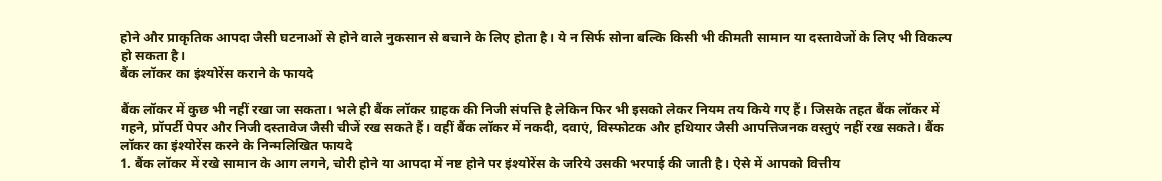होने और प्राकृतिक आपदा जैसी घटनाओं से होने वाले नुकसान से बचाने के लिए होता है। ये न सिर्फ सोना बल्कि किसी भी कीमती सामान या दस्तावेजों के लिए भी विकल्प हो सकता है।
बैंक लॉकर का इंश्योरेंस कराने के फायदे

बैंक लॉकर में कुछ भी नहीं रखा जा सकता। भले ही बैंक लॉकर ग्राहक की निजी संपत्ति है लेकिन फिर भी इसको लेकर नियम तय किये गए हैं। जिसके तहत बैंक लॉकर में गहने, प्रॉपर्टी पेपर और निजी दस्तावेज जैसी चीजें रख सकते हैं। वहीं बैंक लॉकर में नकदी, दवाएं, विस्फोटक और हथियार जैसी आपत्तिजनक वस्तुएं नहीं रख सकते। बैंक लॉकर का इंश्योरेंस करने के निन्मलिखित फायदे
1. बैंक लॉकर में रखे सामान के आग लगने, चोरी होने या आपदा में नष्ट होने पर इंश्योरेंस के जरिये उसकी भरपाई की जाती है। ऐसे में आपको वित्तीय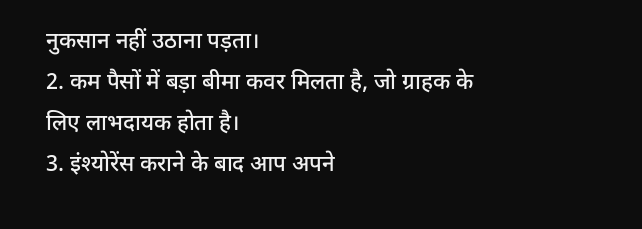नुकसान नहीं उठाना पड़ता।
2. कम पैसों में बड़ा बीमा कवर मिलता है, जो ग्राहक के लिए लाभदायक होता है।
3. इंश्योरेंस कराने के बाद आप अपने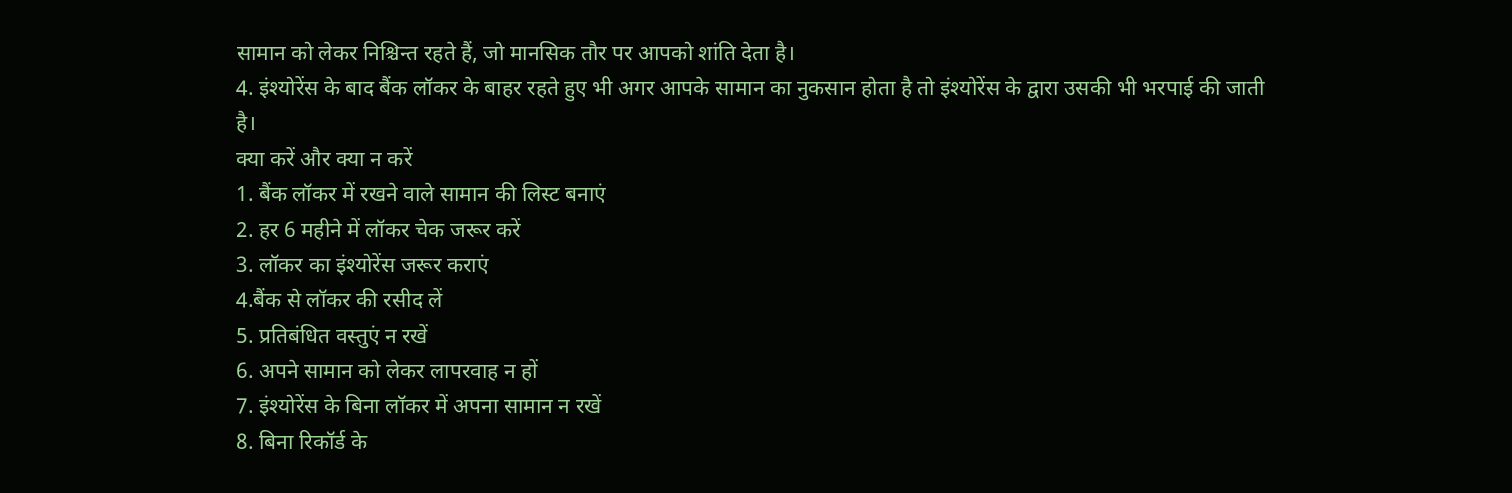सामान को लेकर निश्चिन्त रहते हैं, जो मानसिक तौर पर आपको शांति देता है।
4. इंश्योरेंस के बाद बैंक लॉकर के बाहर रहते हुए भी अगर आपके सामान का नुकसान होता है तो इंश्योरेंस के द्वारा उसकी भी भरपाई की जाती है।
क्या करें और क्या न करें
1. बैंक लॉकर में रखने वाले सामान की लिस्ट बनाएं
2. हर 6 महीने में लॉकर चेक जरूर करें
3. लॉकर का इंश्योरेंस जरूर कराएं
4.बैंक से लॉकर की रसीद लें
5. प्रतिबंधित वस्तुएं न रखें
6. अपने सामान को लेकर लापरवाह न हों
7. इंश्योरेंस के बिना लॉकर में अपना सामान न रखें
8. बिना रिकॉर्ड के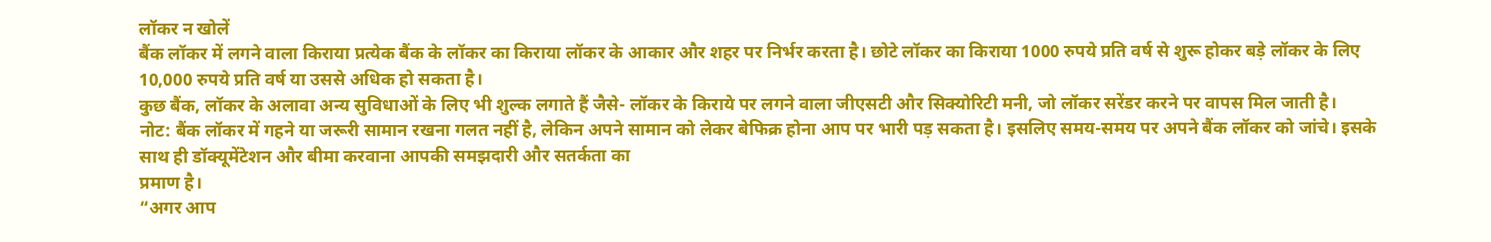लॉकर न खोलें
बैंक लॉकर में लगने वाला किराया प्रत्येक बैंक के लॉकर का किराया लॉकर के आकार और शहर पर निर्भर करता है। छोटे लॉकर का किराया 1000 रुपये प्रति वर्ष से शुरू होकर बड़े लॉकर के लिए
10,000 रुपये प्रति वर्ष या उससे अधिक हो सकता है।
कुछ बैंक, लॉकर के अलावा अन्य सुविधाओं के लिए भी शुल्क लगाते हैं जैसे- लॉकर के किराये पर लगने वाला जीएसटी और सिक्योरिटी मनी, जो लॉकर सरेंडर करने पर वापस मिल जाती है।
नोट: बैंक लॉकर में गहने या जरूरी सामान रखना गलत नहीं है, लेकिन अपने सामान को लेकर बेफिक्र होना आप पर भारी पड़ सकता है। इसलिए समय-समय पर अपने बैंक लॉकर को जांचे। इसके साथ ही डॉक्यूमेंटेशन और बीमा करवाना आपकी समझदारी और सतर्कता का
प्रमाण है।
“अगर आप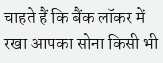चाहते हैं कि बैंक लॉकर में रखा आपका सोना किसी भी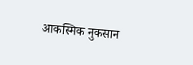आकस्मिक नुकसान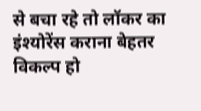से बचा रहे तो लॉकर का इंश्योरेंस कराना बेहतर विकल्प हो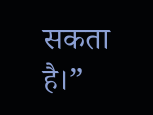सकता है।”